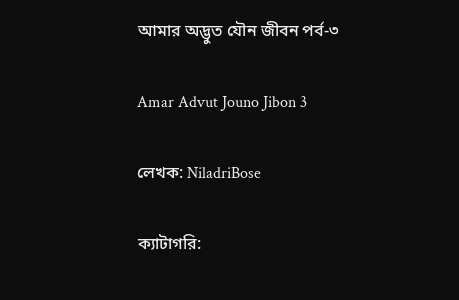আমার অদ্ভুত যৌন জীবন পর্ব-৩

Amar Advut Jouno Jibon 3

লেখক: NiladriBose

ক্যাটাগরি: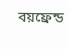বয়ফ্রেন্ড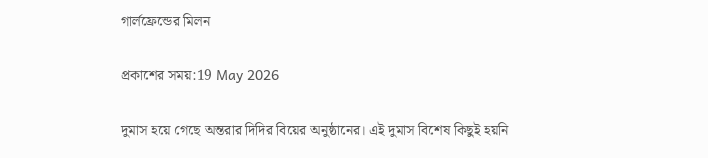গার্লফ্রেন্ডের মিলন

প্রকাশের সময়:19 May 2026

দুমাস হয়ে গেছে অন্তরার দিদির বিয়ের অনুষ্ঠানের। এই দুমাস বিশেষ কিছুই হয়নি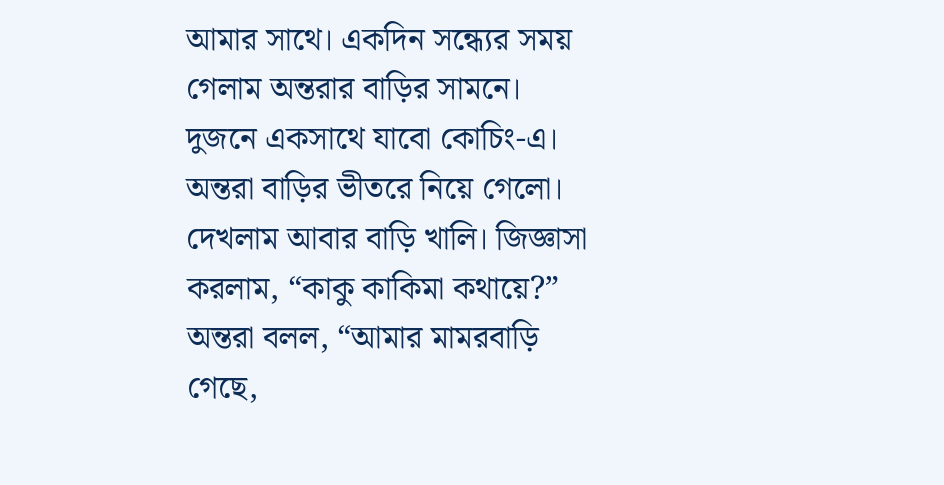আমার সাথে। একদিন সন্ধ্যের সময় গেলাম অন্তরার বাড়ির সামনে। দুজনে একসাথে যাবো কোচিং-এ। অন্তরা বাড়ির ভীতরে নিয়ে গেলো। দেখলাম আবার বাড়ি খালি। জিজ্ঞাসা করলাম, “কাকু কাকিমা কথায়ে?” অন্তরা বলল, “আমার মামরবাড়ি গেছে,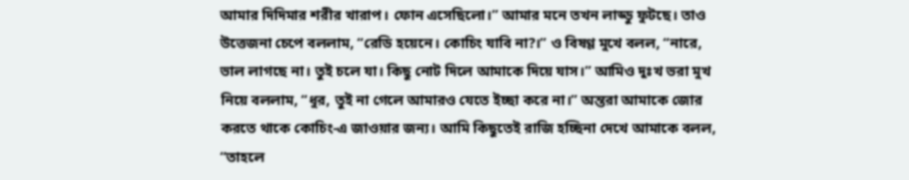আমার দিদিমার শরীর খারাপ। ফোন এসেছিলো।” আমার মনে তখন লাড্ডু ফুটছে। তাও উত্তেজনা চেপে বললাম, “রেডি হয়েনে। কোচিং যাবি না?।” ও বিষণ্ণ মুখে বলল, “নারে, ভাল লাগছে না। তুই চলে যা। কিছু নোট দিলে আমাকে দিয়ে যাস।” আমিও দুঃখ ভরা মুখ নিয়ে বললাম, “ধুর, তুই না গেলে আমারও যেতে ইচ্ছা করে না।” অন্তরা আমাকে জোর করতে থাকে কোচিং-এ জাওয়ার জন্য। আমি কিছুতেই রাজি হচ্ছিনা দেখে আমাকে বলল, “তাহলে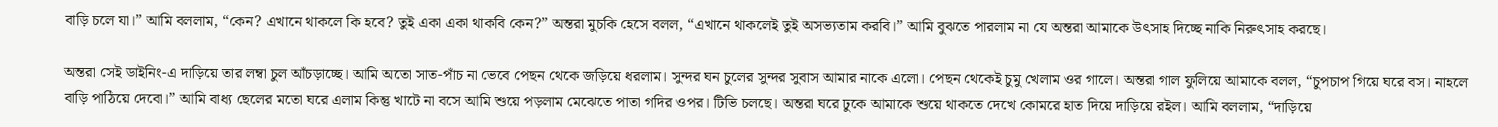বাড়ি চলে যা।” আমি বললাম, “কেন? এখানে থাকলে কি হবে? তুই একা একা থাকবি কেন?” অন্তরা মুচকি হেসে বলল, “এখানে থাকলেই তুই অসভ্যতাম করবি।” আমি বুঝতে পারলাম না যে অন্তরা আমাকে উৎসাহ দিচ্ছে নাকি নিরুৎসাহ করছে।

অন্তরা সেই ডাইনিং-এ দাড়িয়ে তার লম্বা চুল আঁচড়াচ্ছে। আমি অতো সাত-পাঁচ না ভেবে পেছন থেকে জড়িয়ে ধরলাম। সুন্দর ঘন চুলের সুন্দর সুবাস আমার নাকে এলো। পেছন থেকেই চুমু খেলাম ওর গালে। অন্তরা গাল ফুলিয়ে আমাকে বলল, “চুপচাপ গিয়ে ঘরে বস। নাহলে বাড়ি পাঠিয়ে দেবো।” আমি বাধ্য ছেলের মতো ঘরে এলাম কিন্তু খাটে না বসে আমি শুয়ে পড়লাম মেঝেতে পাতা গদির ওপর। টিভি চলছে। অন্তরা ঘরে ঢুকে আমাকে শুয়ে থাকতে দেখে কোমরে হাত দিয়ে দাড়িয়ে রইল। আমি বললাম, “দাড়িয়ে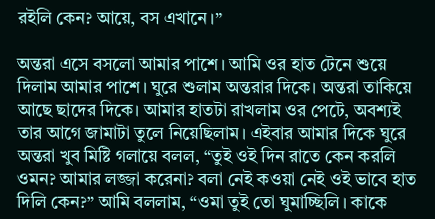রইলি কেন? আয়ে, বস এখানে।”

অন্তরা এসে বসলো আমার পাশে। আমি ওর হাত টেনে শুয়ে দিলাম আমার পাশে। ঘুরে শুলাম অন্তরার দিকে। অন্তরা তাকিয়ে আছে ছাদের দিকে। আমার হাতটা রাখলাম ওর পেটে, অবশ্যই তার আগে জামাটা তুলে নিয়েছিলাম। এইবার আমার দিকে ঘুরে অন্তরা খুব মিষ্টি গলায়ে বলল, “তুই ওই দিন রাতে কেন করলি ওমন? আমার লজ্জা করেনা? বলা নেই কওয়া নেই ওই ভাবে হাত দিলি কেন?” আমি বললাম, “ওমা তুই তো ঘুমাচ্ছিলি। কাকে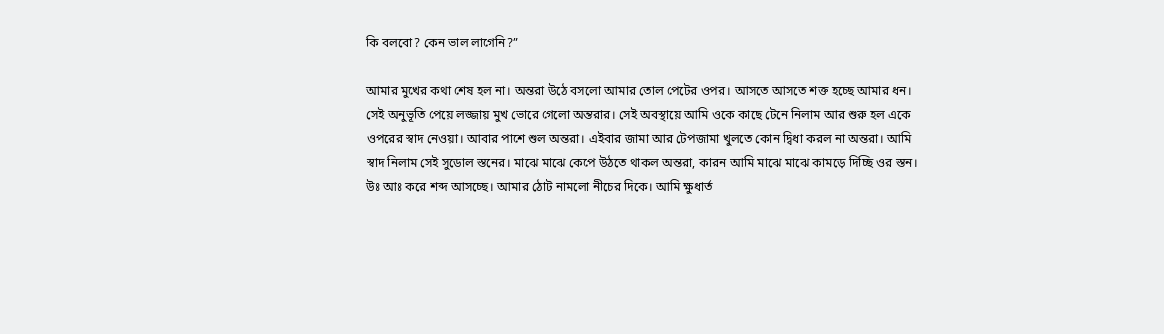কি বলবো? কেন ভাল লাগেনি?”

আমার মুখের কথা শেষ হল না। অন্তরা উঠে বসলো আমার তোল পেটের ওপর। আসতে আসতে শক্ত হচ্ছে আমার ধন। সেই অনুভূতি পেয়ে লজ্জায় মুখ ভোরে গেলো অন্তরার। সেই অবস্থায়ে আমি ওকে কাছে টেনে নিলাম আর শুরু হল একে ওপরের স্বাদ নেওয়া। আবার পাশে শুল অন্তরা। এইবার জামা আর টেপজামা খুলতে কোন দ্বিধা করল না অন্তরা। আমি স্বাদ নিলাম সেই সুডোল স্তনের। মাঝে মাঝে কেপে উঠতে থাকল অন্তরা, কারন আমি মাঝে মাঝে কামড়ে দিচ্ছি ওর স্তন। উঃ আঃ করে শব্দ আসচ্ছে। আমার ঠোট নামলো নীচের দিকে। আমি ক্ষুধার্ত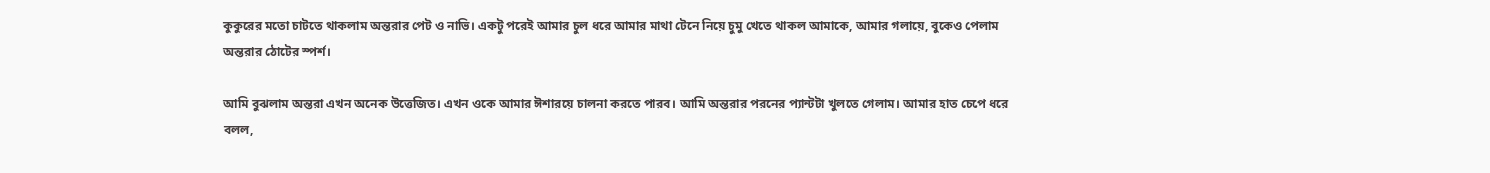কুকুরের মতো চাটতে থাকলাম অন্তরার পেট ও নাভি। একটু পরেই আমার চুল ধরে আমার মাথা টেনে নিয়ে চুমু খেতে থাকল আমাকে, আমার গলায়ে, বুকেও পেলাম অন্তরার ঠোটের স্পর্শ।

আমি বুঝলাম অন্তরা এখন অনেক উত্তেজিত। এখন ওকে আমার ঈশারয়ে চালনা করতে পারব। আমি অন্তরার পরনের প্যান্টটা খুলতে গেলাম। আমার হাত চেপে ধরে বলল,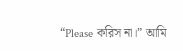“Please করিস না।” আমি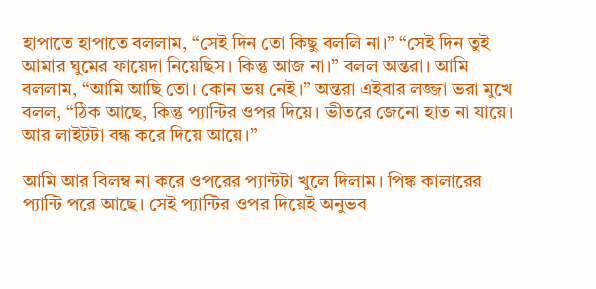হাপাতে হাপাতে বললাম, “সেই দিন তো কিছু বললি না।” “সেই দিন তুই আমার ঘুমের ফায়েদা নিয়েছিস। কিন্তু আজ না।” বলল অন্তরা। আমি বললাম, “আমি আছি তো। কোন ভয় নেই।” অন্তরা এইবার লজ্জা ভরা মুখে বলল, “ঠিক আছে, কিন্তু প্যান্টির ওপর দিয়ে। ভীতরে জেনো হাত না যায়ে। আর লাইটটা বন্ধ করে দিয়ে আয়ে।”

আমি আর বিলম্ব না করে ওপরের প্যান্টটা খুলে দিলাম। পিঙ্ক কালারের প্যান্টি পরে আছে। সেই প্যান্টির ওপর দিয়েই অনুভব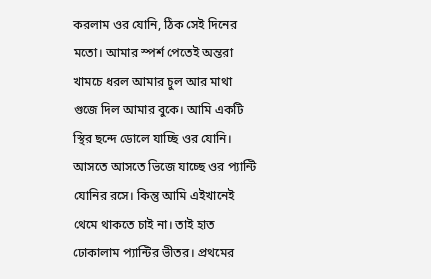করলাম ওর যোনি, ঠিক সেই দিনের মতো। আমার স্পর্শ পেতেই অন্তরা খামচে ধরল আমার চুল আর মাথা গুজে দিল আমার বুকে। আমি একটি স্থির ছন্দে ডোলে যাচ্ছি ওর যোনি। আসতে আসতে ভিজে যাচ্ছে ওর প্যান্টি যোনির রসে। কিন্তু আমি এইখানেই থেমে থাকতে চাই না। তাই হাত ঢোকালাম প্যান্টির ভীতর। প্রথমের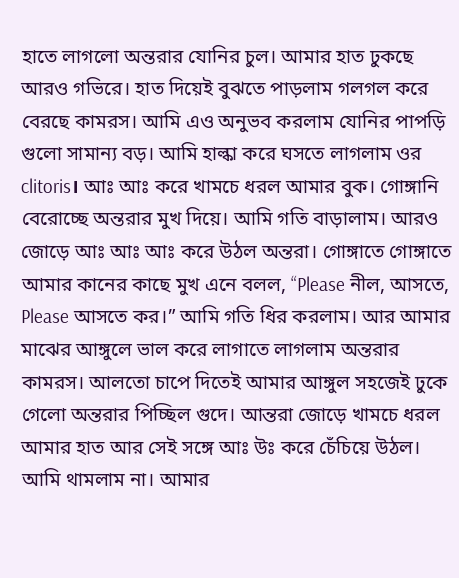হাতে লাগলো অন্তরার যোনির চুল। আমার হাত ঢুকছে আরও গভিরে। হাত দিয়েই বুঝতে পাড়লাম গলগল করে বেরছে কামরস। আমি এও অনুভব করলাম যোনির পাপড়ি গুলো সামান্য বড়। আমি হাল্কা করে ঘসতে লাগলাম ওর clitoris। আঃ আঃ করে খামচে ধরল আমার বুক। গোঙ্গানি বেরোচ্ছে অন্তরার মুখ দিয়ে। আমি গতি বাড়ালাম। আরও জোড়ে আঃ আঃ আঃ করে উঠল অন্তরা। গোঙ্গাতে গোঙ্গাতে আমার কানের কাছে মুখ এনে বলল, “Please নীল, আসতে, Please আসতে কর।” আমি গতি ধির করলাম। আর আমার মাঝের আঙ্গুলে ভাল করে লাগাতে লাগলাম অন্তরার কামরস। আলতো চাপে দিতেই আমার আঙ্গুল সহজেই ঢুকে গেলো অন্তরার পিচ্ছিল গুদে। আন্তরা জোড়ে খামচে ধরল আমার হাত আর সেই সঙ্গে আঃ উঃ করে চেঁচিয়ে উঠল। আমি থামলাম না। আমার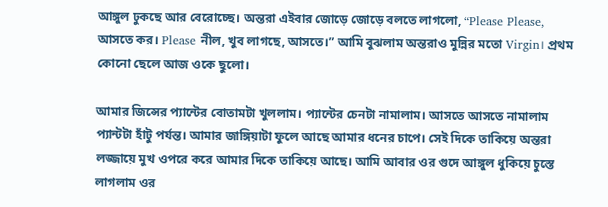আঙ্গুল ঢুকছে আর বেরোচ্ছে। অন্তরা এইবার জোড়ে জোড়ে বলতে লাগলো, “Please Please, আসতে কর। Please নীল, খুব লাগছে, আসতে।” আমি বুঝলাম অন্তরাও মুন্নির মতো Virgin। প্রথম কোনো ছেলে আজ ওকে ছুলো।

আমার জিন্সের প্যান্টের বোতামটা খুললাম। প্যান্টের চেনটা নামালাম। আসতে আসতে নামালাম প্যান্টটা হাঁটু পর্যন্ত। আমার জাঙ্গিয়াটা ফুলে আছে আমার ধনের চাপে। সেই দিকে তাকিয়ে অন্তরা লজ্জায়ে মুখ ওপরে করে আমার দিকে তাকিয়ে আছে। আমি আবার ওর গুদে আঙ্গুল ধুকিয়ে চুস্তে লাগলাম ওর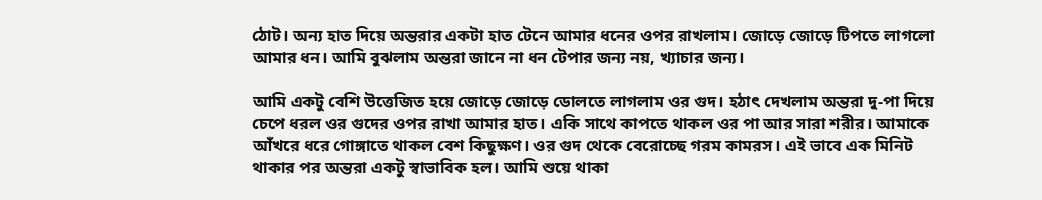ঠোট। অন্য হাত দিয়ে অন্তরার একটা হাত টেনে আমার ধনের ওপর রাখলাম। জোড়ে জোড়ে টিপতে লাগলো আমার ধন। আমি বুঝলাম অন্তরা জানে না ধন টেপার জন্য নয়, খ্যাচার জন্য।

আমি একটু বেশি উত্তেজিত হয়ে জোড়ে জোড়ে ডোলতে লাগলাম ওর গুদ। হঠাৎ দেখলাম অন্তরা দু-পা দিয়ে চেপে ধরল ওর গুদের ওপর রাখা আমার হাত। একি সাথে কাপতে থাকল ওর পা আর সারা শরীর। আমাকে আঁখরে ধরে গোঙ্গাতে থাকল বেশ কিছুক্ষণ। ওর গুদ থেকে বেরোচ্ছে গরম কামরস। এই ভাবে এক মিনিট থাকার পর অন্তরা একটু স্বাভাবিক হল। আমি শুয়ে থাকা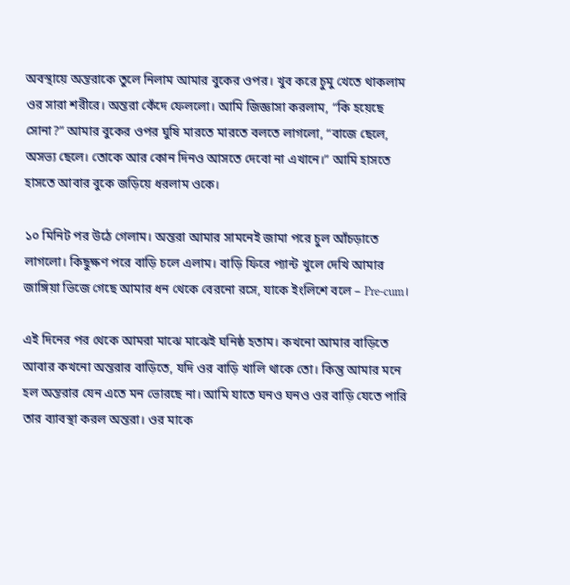অবস্থায়ে অন্তরাকে তুলে নিলাম আমার বুকের ওপর। খুব করে চুমু খেতে থাকলাম ওর সারা শরীরে। অন্তরা কেঁদে ফেললো। আমি জিজ্ঞাসা করলাম, “কি হয়েছে সোনা?” আমার বুকের ওপর ঘুষি মারতে মারতে বলতে লাগলো, “বাজে ছেলে, অসভ্য ছেলে। তোকে আর কোন দিনও আসতে দেবো না এখানে।” আমি হাসতে হাসতে আবার বুকে জড়িয়ে ধরলাম ওকে।

১০ মিনিট পর উঠে গেলাম। অন্তরা আমার সামনেই জামা পরে চুল আঁচড়াতে লাগলো। কিছুক্ষণ পরে বাড়ি চলে এলাম। বাড়ি ফিরে প্যান্ট খুলে দেখি আমার জাঙ্গিয়া ভিজে গেছে আমার ধন থেকে বেরনো রসে, যাকে ইংলিশে বলে – Pre-cum।

এই দিনের পর থেকে আমরা মাঝে মাঝেই ঘনিষ্ঠ হতাম। কখনো আমার বাড়িতে আবার কখনো অন্তরার বাড়িতে, যদি ওর বাড়ি খালি থাকে তো। কিন্তু আমার মনে হল অন্তরার যেন এতে মন ভোরছে না। আমি যাতে ঘনও ঘনও ওর বাড়ি যেতে পারি তার ব্যাবস্থা করল অন্তরা। ওর মাকে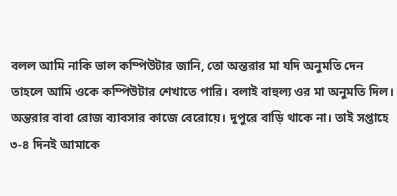বলল আমি নাকি ভাল কম্পিউটার জানি, তো অন্তরার মা যদি অনুমতি দেন তাহলে আমি ওকে কম্পিউটার শেখাতে পারি। বলাই বাহুল্য ওর মা অনুমতি দিল। অন্তরার বাবা রোজ ব্যাবসার কাজে বেরোয়ে। দুপুরে বাড়ি থাকে না। তাই সপ্তাহে ৩-৪ দিনই আমাকে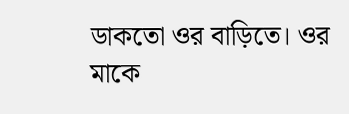ডাকতো ওর বাড়িতে। ওর মাকে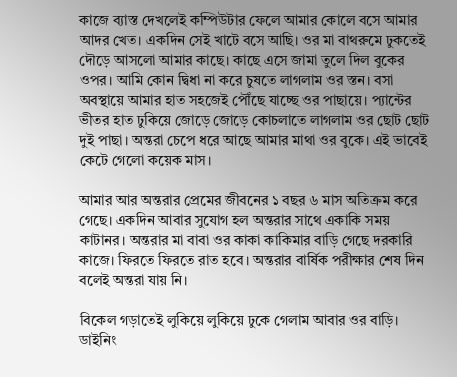কাজে ব্যাস্ত দেখলেই কম্পিউটার ফেলে আমার কোলে বসে আমার আদর খেত। একদিন সেই খাটে বসে আছি। ওর মা বাথরুমে ঢুকতেই দৌড়ে আসলো আমার কাছে। কাছে এসে জামা তুলে দিল বুকের ওপর। আমি কোন দ্বিধা না করে চুষতে লাগলাম ওর স্তন। বসা অবস্থায়ে আমার হাত সহজেই পৌঁছে যাচ্ছে ওর পাছায়ে। প্যান্টের ভীতর হাত ঢুকিয়ে জোড়ে জোড়ে কোচলাতে লাগলাম ওর ছোট ছোট দুই পাছা। অন্তরা চেপে ধরে আছে আমার মাথা ওর বুকে। এই ভাবেই কেটে গেলো কয়েক মাস।

আমার আর অন্তরার প্রেমের জীবনের ১ বছর ৬ মাস অতিক্রম করে গেছে। একদিন আবার সুযোগ হল অন্তরার সাথে একাকি সময় কাটানর। অন্তরার মা বাবা ওর কাকা কাকিমার বাড়ি গেছে দরকারি কাজে। ফিরতে ফিরতে রাত হবে। অন্তরার বার্ষিক পরীক্ষার শেষ দিন বলেই অন্তরা যায় নি।

বিকেল গড়াতেই লুকিয়ে লুকিয়ে ঢুকে গেলাম আবার ওর বাড়ি। ডাইনিং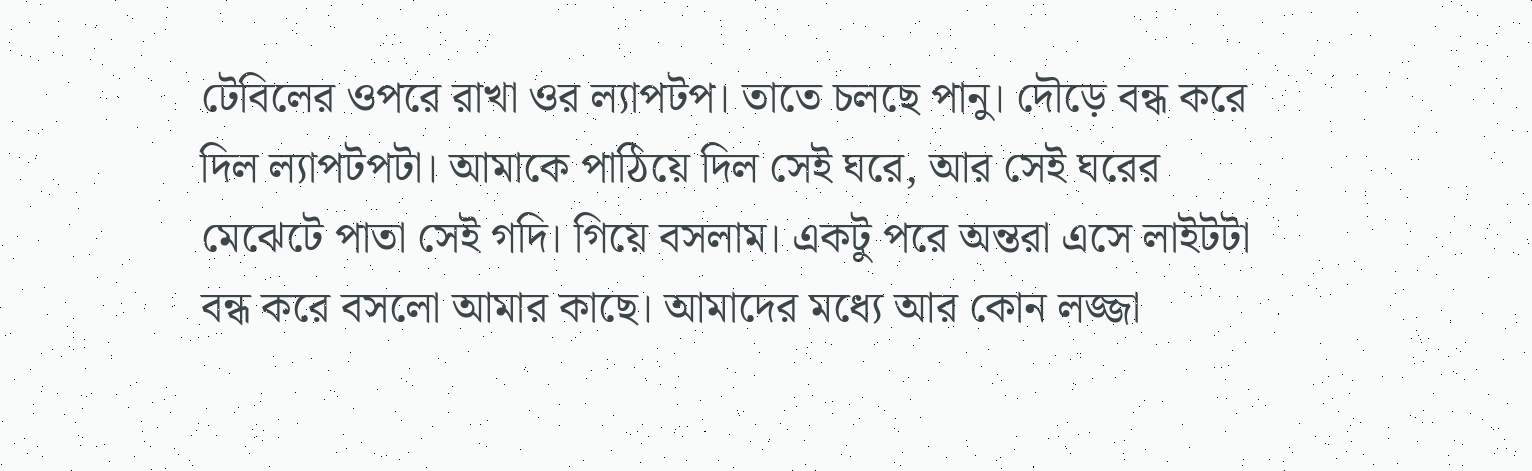টেবিলের ওপরে রাখা ওর ল্যাপটপ। তাতে চলছে পানু। দৌড়ে বন্ধ করে দিল ল্যাপটপটা। আমাকে পাঠিয়ে দিল সেই ঘরে, আর সেই ঘরের মেঝেটে পাতা সেই গদি। গিয়ে বসলাম। একটু পরে অন্তরা এসে লাইটটা বন্ধ করে বসলো আমার কাছে। আমাদের মধ্যে আর কোন লজ্জা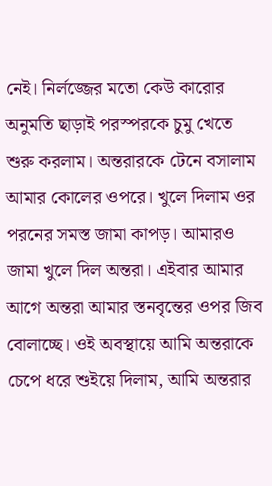নেই। নির্লজ্জের মতো কেউ কারোর অনুমতি ছাড়াই পরস্পরকে চুমু খেতে শুরু করলাম। অন্তরারকে টেনে বসালাম আমার কোলের ওপরে। খুলে দিলাম ওর পরনের সমস্ত জামা কাপড়। আমারও জামা খুলে দিল অন্তরা। এইবার আমার আগে অন্তরা আমার স্তনবৃন্তের ওপর জিব বোলাচ্ছে। ওই অবস্থায়ে আমি অন্তরাকে চেপে ধরে শুইয়ে দিলাম, আমি অন্তরার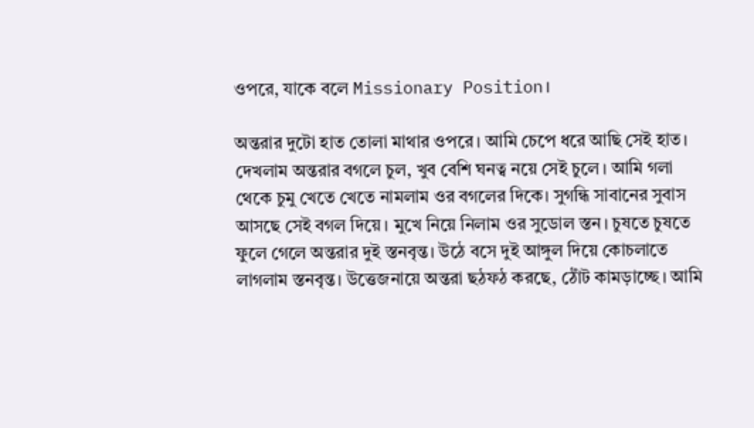ওপরে, যাকে বলে Missionary Position।

অন্তরার দুটো হাত তোলা মাথার ওপরে। আমি চেপে ধরে আছি সেই হাত। দেখলাম অন্তরার বগলে চুল, খুব বেশি ঘনত্ব নয়ে সেই চুলে। আমি গলা থেকে চুমু খেতে খেতে নামলাম ওর বগলের দিকে। সুগন্ধি সাবানের সুবাস আসছে সেই বগল দিয়ে। মুখে নিয়ে নিলাম ওর সুডোল স্তন। চুষতে চুষতে ফুলে গেলে অন্তরার দুই স্তনবৃন্ত। উঠে বসে দুই আঙ্গুল দিয়ে কোচলাতে লাগলাম স্তনবৃন্ত। উত্তেজনায়ে অন্তরা ছঠফঠ করছে, ঠোঁট কামড়াচ্ছে। আমি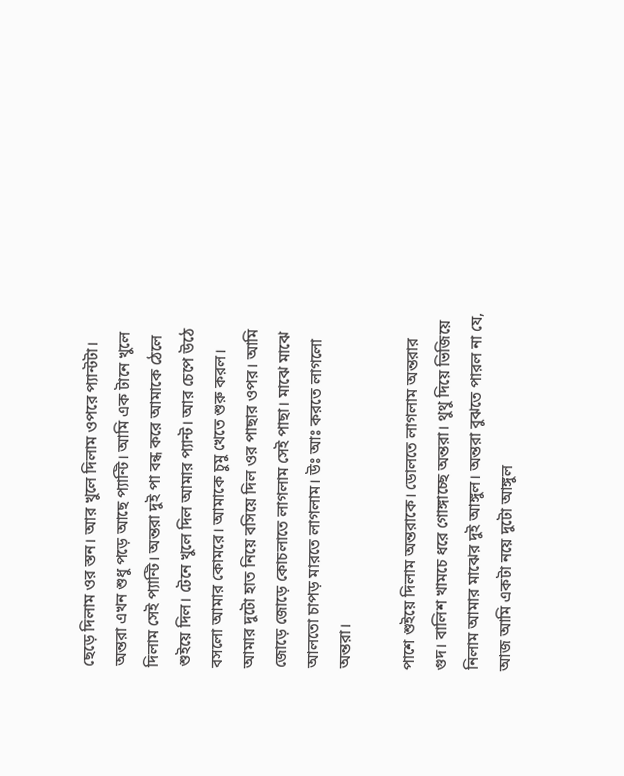ছেড়ে দিলাম ওর স্তন। আর খুলে দিলাম ওপরে প্যান্টটা। অন্তরা এখন শুধু পড়ে আছে প্যান্টি। আমি এক টানে খুলে দিলাম সেই প্যান্টি। অন্তরা দুই পা বন্ধ করে আমাকে ঠেলে শুইয়ে দিল। টেনে খুলে দিল আমার প্যান্ট। আর চেপে উঠে বসলো আমার কোমরে। আমাকে চুমু খেতে শুরু করল। আমার দুটো হাত নিয়ে বসিয়ে দিল ওর পাছার ওপর। আমি জোড়ে জোড়ে কোচলাতে লাগলাম সেই পাছা। মাঝে মাঝে আলতো চাপড় মারতে লাগলাম। উঃ আঃ করতে লাগলো অন্তরা।

পাশে শুইয়ে দিলাম অন্তরাকে। ডোলতে লাগলাম অন্তরার গুদ। বালিশ খামচে ধরে গোঙ্গাচ্ছে অন্তরা। থুথু দিয়ে ভিজিয়ে নিলাম আমার মাঝের দুই আঙ্গুল। অন্তরা বুঝতে পারল না যে, আজ আমি একটা নয়ে দুটো আঙ্গুল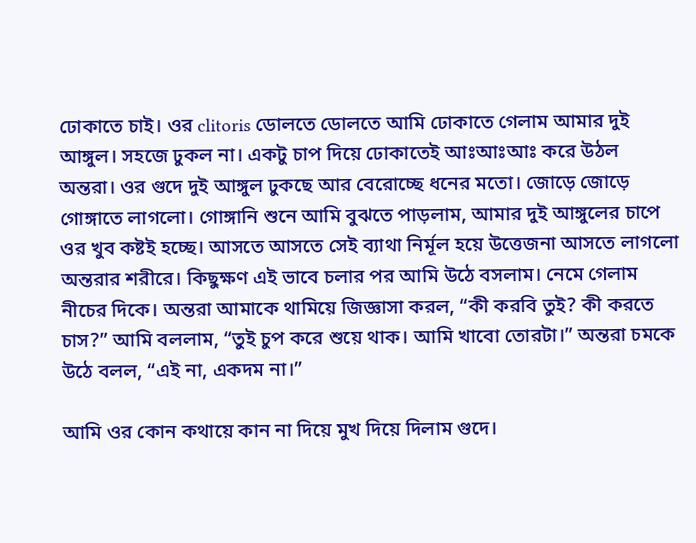ঢোকাতে চাই। ওর clitoris ডোলতে ডোলতে আমি ঢোকাতে গেলাম আমার দুই আঙ্গুল। সহজে ঢুকল না। একটু চাপ দিয়ে ঢোকাতেই আঃআঃআঃ করে উঠল অন্তরা। ওর গুদে দুই আঙ্গুল ঢুকছে আর বেরোচ্ছে ধনের মতো। জোড়ে জোড়ে গোঙ্গাতে লাগলো। গোঙ্গানি শুনে আমি বুঝতে পাড়লাম, আমার দুই আঙ্গুলের চাপে ওর খুব কষ্টই হচ্ছে। আসতে আসতে সেই ব্যাথা নির্মূল হয়ে উত্তেজনা আসতে লাগলো অন্তরার শরীরে। কিছুক্ষণ এই ভাবে চলার পর আমি উঠে বসলাম। নেমে গেলাম নীচের দিকে। অন্তরা আমাকে থামিয়ে জিজ্ঞাসা করল, “কী করবি তুই? কী করতে চাস?” আমি বললাম, “তুই চুপ করে শুয়ে থাক। আমি খাবো তোরটা।” অন্তরা চমকে উঠে বলল, “এই না, একদম না।”

আমি ওর কোন কথায়ে কান না দিয়ে মুখ দিয়ে দিলাম গুদে।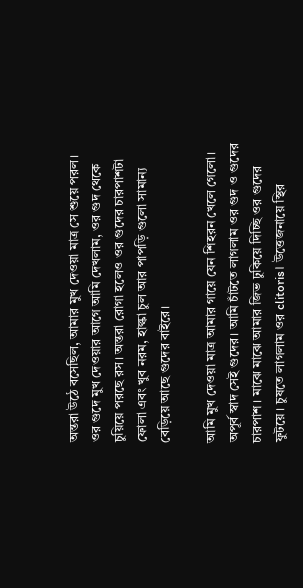অন্তরা উঠে বসেছিল, আমার মুখ দেওয়া মাত্র সে শুয়ে পরল। ওর গুদে মুখ দেওয়ার আগে আমি দেখলাম, ওর গুদ থেকে চুয়িয়ে পরছে রস। অন্তরা রোগা হলেও ওর গুদের চারপাশটা ফোলা এবং খুব নরম, হাল্কা চুল আর পাপড়ি গুলো সামান্য বেড়িয়ে আছে গুদের বাইরে।

আমি মুখ দেওয়া মাত্র আমার গায়ে যেন শিহরন খেলে গেলো। অপূর্ব স্বাদ সেই গুদের। আমি চাঁটতে লাগলাম ওর গুদ ও গুদের চারপাশ। মাঝে মাঝে আমার জিভ ঢুকিয়ে দিচ্ছি ওর গুদের ফুটয়ে। চুষতে লাগলাম ওর clitoris। উত্তেজনায়ে স্থির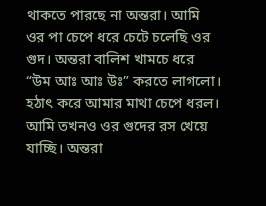থাকতে পারছে না অন্তরা। আমি ওর পা চেপে ধরে চেটে চলেছি ওর গুদ। অন্তরা বালিশ খামচে ধরে “উম আঃ আঃ উঃ” করতে লাগলো। হঠাৎ করে আমার মাথা চেপে ধরল। আমি তখনও ওর গুদের রস খেয়ে যাচ্ছি। অন্তরা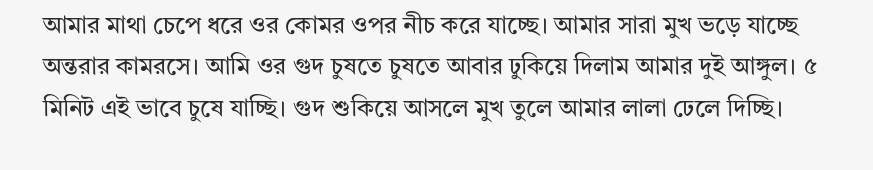আমার মাথা চেপে ধরে ওর কোমর ওপর নীচ করে যাচ্ছে। আমার সারা মুখ ভড়ে যাচ্ছে অন্তরার কামরসে। আমি ওর গুদ চুষতে চুষতে আবার ঢুকিয়ে দিলাম আমার দুই আঙ্গুল। ৫ মিনিট এই ভাবে চুষে যাচ্ছি। গুদ শুকিয়ে আসলে মুখ তুলে আমার লালা ঢেলে দিচ্ছি।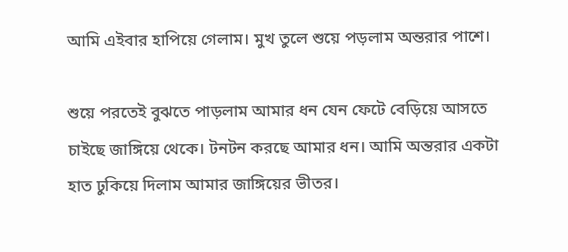আমি এইবার হাপিয়ে গেলাম। মুখ তুলে শুয়ে পড়লাম অন্তরার পাশে।

শুয়ে পরতেই বুঝতে পাড়লাম আমার ধন যেন ফেটে বেড়িয়ে আসতে চাইছে জাঙ্গিয়ে থেকে। টনটন করছে আমার ধন। আমি অন্তরার একটা হাত ঢুকিয়ে দিলাম আমার জাঙ্গিয়ের ভীতর।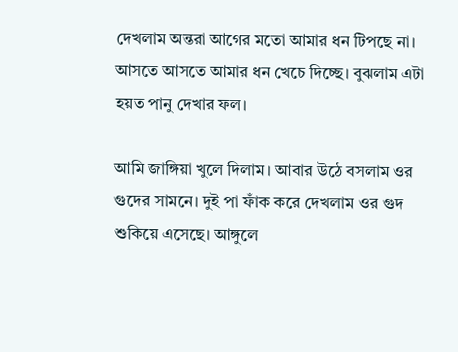দেখলাম অন্তরা আগের মতো আমার ধন টিপছে না। আসতে আসতে আমার ধন খেচে দিচ্ছে। বুঝলাম এটা হয়ত পানু দেখার ফল।

আমি জাঙ্গিয়া খুলে দিলাম। আবার উঠে বসলাম ওর গুদের সামনে। দুই পা ফাঁক করে দেখলাম ওর গুদ শুকিয়ে এসেছে। আঙ্গুলে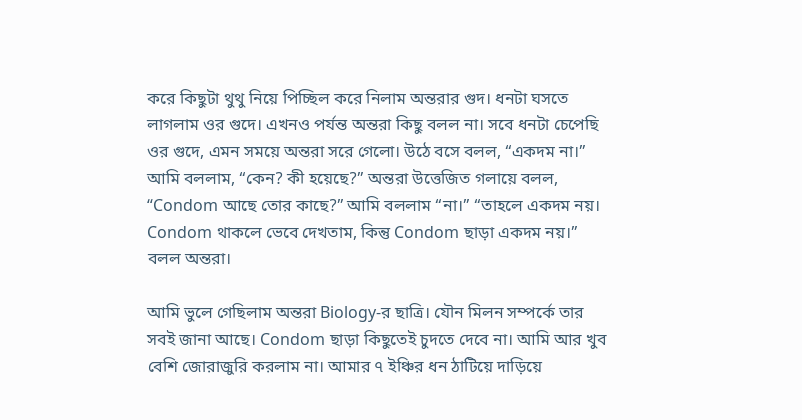করে কিছুটা থুথু নিয়ে পিচ্ছিল করে নিলাম অন্তরার গুদ। ধনটা ঘসতে লাগলাম ওর গুদে। এখনও পর্যন্ত অন্তরা কিছু বলল না। সবে ধনটা চেপেছি ওর গুদে, এমন সময়ে অন্তরা সরে গেলো। উঠে বসে বলল, “একদম না।” আমি বললাম, “কেন? কী হয়েছে?” অন্তরা উত্তেজিত গলায়ে বলল, “Condom আছে তোর কাছে?” আমি বললাম “না।” “তাহলে একদম নয়। Condom থাকলে ভেবে দেখতাম, কিন্তু Condom ছাড়া একদম নয়।” বলল অন্তরা।

আমি ভুলে গেছিলাম অন্তরা Biology-র ছাত্রি। যৌন মিলন সম্পর্কে তার সবই জানা আছে। Condom ছাড়া কিছুতেই চুদতে দেবে না। আমি আর খুব বেশি জোরাজুরি করলাম না। আমার ৭ ইঞ্চির ধন ঠাটিয়ে দাড়িয়ে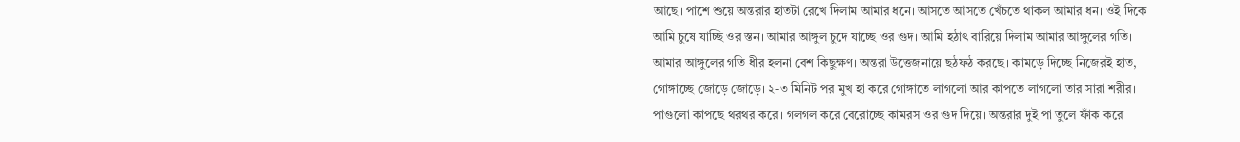আছে। পাশে শুয়ে অন্তরার হাতটা রেখে দিলাম আমার ধনে। আসতে আসতে খেঁচতে থাকল আমার ধন। ওই দিকে আমি চুষে যাচ্ছি ওর স্তন। আমার আঙ্গুল চুদে যাচ্ছে ওর গুদ। আমি হঠাৎ বারিয়ে দিলাম আমার আঙ্গুলের গতি। আমার আঙ্গুলের গতি ধীর হলনা বেশ কিছুক্ষণ। অন্তরা উত্তেজনায়ে ছঠফঠ করছে। কামড়ে দিচ্ছে নিজেরই হাত, গোঙ্গাচ্ছে জোড়ে জোড়ে। ২-৩ মিনিট পর মুখ হা করে গোঙ্গাতে লাগলো আর কাপতে লাগলো তার সারা শরীর। পাগুলো কাপছে থরথর করে। গলগল করে বেরোচ্ছে কামরস ওর গুদ দিয়ে। অন্তরার দুই পা তুলে ফাঁক করে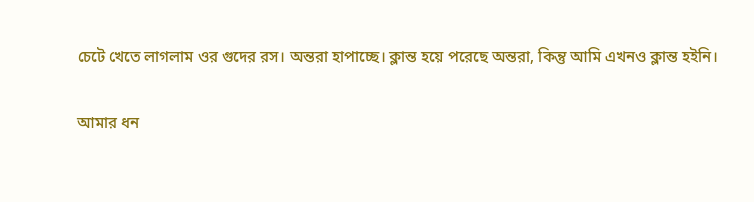চেটে খেতে লাগলাম ওর গুদের রস। অন্তরা হাপাচ্ছে। ক্লান্ত হয়ে পরেছে অন্তরা, কিন্তু আমি এখনও ক্লান্ত হইনি।

আমার ধন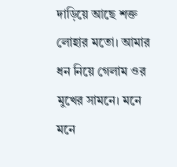দাড়িয়ে আছে শক্ত লোহার মতো। আমার ধন নিয়ে গেলাম ওর মুখের সামনে। মনে মনে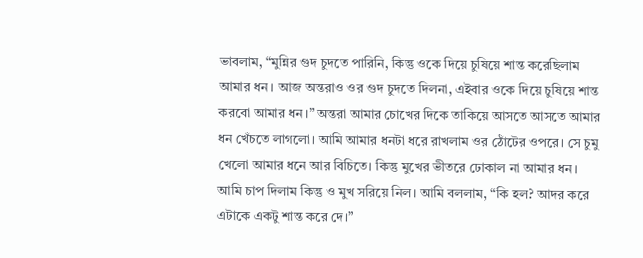ভাবলাম, “মুন্নির গুদ চুদতে পারিনি, কিন্তু ওকে দিয়ে চুষিয়ে শান্ত করেছিলাম আমার ধন। আজ অন্তরাও ওর গুদ চুদতে দিলনা, এইবার ওকে দিয়ে চুষিয়ে শান্ত করবো আমার ধন।” অন্তরা আমার চোখের দিকে তাকিয়ে আসতে আসতে আমার ধন খেঁচতে লাগলো। আমি আমার ধনটা ধরে রাখলাম ওর ঠোঁটের ওপরে। সে চুমু খেলো আমার ধনে আর বিচিতে। কিন্তু মুখের ভীতরে ঢোকাল না আমার ধন। আমি চাপ দিলাম কিন্তু ও মুখ সরিয়ে নিল। আমি বললাম, “কি হল? আদর করে এটাকে একটু শান্ত করে দে।”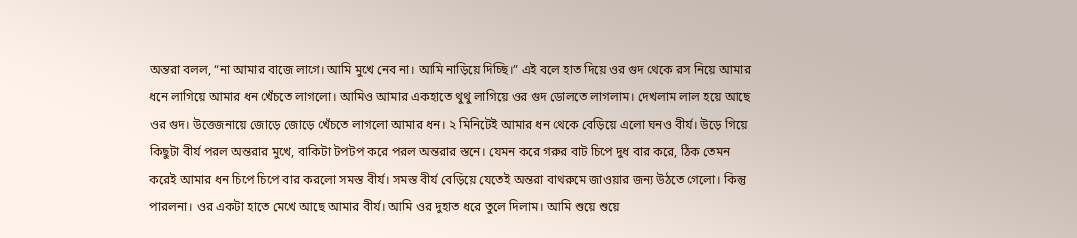অন্তরা বলল, “না আমার বাজে লাগে। আমি মুখে নেব না। আমি নাড়িয়ে দিচ্ছি।” এই বলে হাত দিয়ে ওর গুদ থেকে রস নিয়ে আমার ধনে লাগিয়ে আমার ধন খেঁচতে লাগলো। আমিও আমার একহাতে থুথু লাগিয়ে ওর গুদ ডোলতে লাগলাম। দেখলাম লাল হয়ে আছে ওর গুদ। উত্তেজনায়ে জোড়ে জোড়ে খেঁচতে লাগলো আমার ধন। ২ মিনিটেই আমার ধন থেকে বেড়িয়ে এলো ঘনও বীর্য। উড়ে গিয়ে কিছুটা বীর্য পরল অন্তরার মুখে, বাকিটা টপটপ করে পরল অন্তরার স্তনে। যেমন করে গরুর বাট চিপে দুধ বার করে, ঠিক তেমন করেই আমার ধন চিপে চিপে বার করলো সমস্ত বীর্য। সমস্ত বীর্য বেড়িয়ে যেতেই অন্তরা বাথরুমে জাওয়ার জন্য উঠতে গেলো। কিন্তু পারলনা। ওর একটা হাতে মেখে আছে আমার বীর্য। আমি ওর দুহাত ধরে তুলে দিলাম। আমি শুয়ে শুয়ে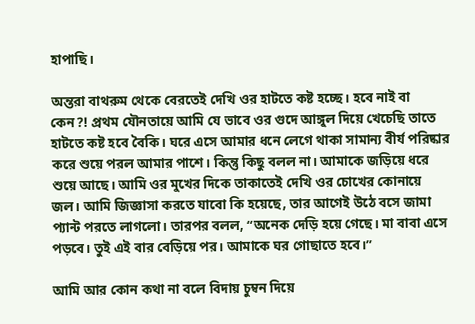হাপাছি।

অন্তরা বাথরুম থেকে বেরতেই দেখি ওর হাটতে কষ্ট হচ্ছে। হবে নাই বা কেন?! প্রথম যৌনতায়ে আমি যে ভাবে ওর গুদে আঙ্গুল দিয়ে খেচেছি তাতে হাটতে কষ্ট হবে বৈকি। ঘরে এসে আমার ধনে লেগে থাকা সামান্য বীর্য পরিষ্কার করে শুয়ে পরল আমার পাশে। কিন্তু কিছু বলল না। আমাকে জড়িয়ে ধরে শুয়ে আছে। আমি ওর মুখের দিকে তাকাতেই দেখি ওর চোখের কোনায়ে জল। আমি জিজ্ঞাসা করতে যাবো কি হয়েছে, তার আগেই উঠে বসে জামা প্যান্ট পরতে লাগলো। তারপর বলল, “অনেক দেড়ি হয়ে গেছে। মা বাবা এসে পড়বে। তুই এই বার বেড়িয়ে পর। আমাকে ঘর গোছাতে হবে।”

আমি আর কোন কথা না বলে বিদায় চুম্বন দিয়ে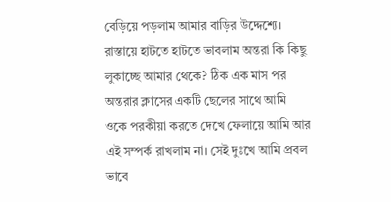বেড়িয়ে পড়লাম আমার বাড়ির উদ্দেশ্যে। রাস্তায়ে হাটতে হাটতে ভাবলাম অন্তরা কি কিছু লুকাচ্ছে আমার থেকে? ঠিক এক মাস পর অন্তরার ক্লাসের একটি ছেলের সাথে আমি ওকে পরকীয়া করতে দেখে ফেলায়ে আমি আর এই সম্পর্ক রাখলাম না। সেই দুঃখে আমি প্রবল ভাবে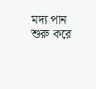মদ্য পান শুরু করে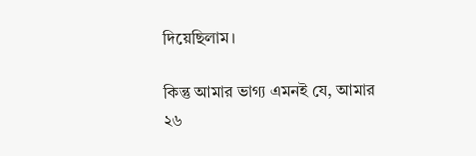দিয়েছিলাম।

কিন্তু আমার ভাগ্য এমনই যে, আমার ২৬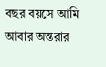বছর বয়সে আমি আবার অন্তরার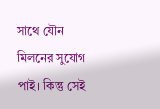সাথে যৌন মিলনের সুযোগ পাই। কিন্তু সেই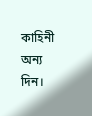কাহিনী অন্য দিন।